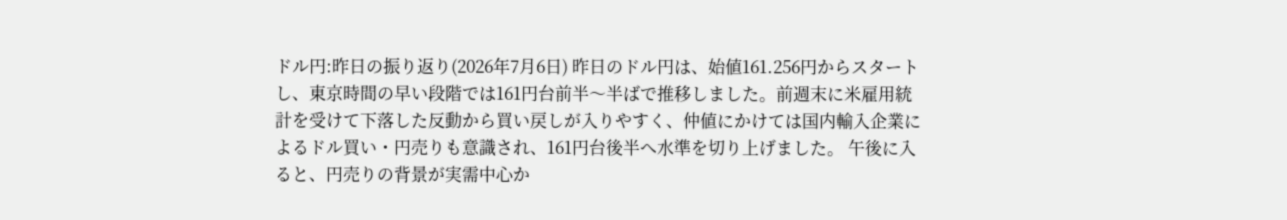ドル円:昨日の振り返り(2026年7月6日) 昨日のドル円は、始値161.256円からスタートし、東京時間の早い段階では161円台前半〜半ばで推移しました。前週末に米雇用統計を受けて下落した反動から買い戻しが入りやすく、仲値にかけては国内輸入企業によるドル買い・円売りも意識され、161円台後半へ水準を切り上げました。 午後に入ると、円売りの背景が実需中心か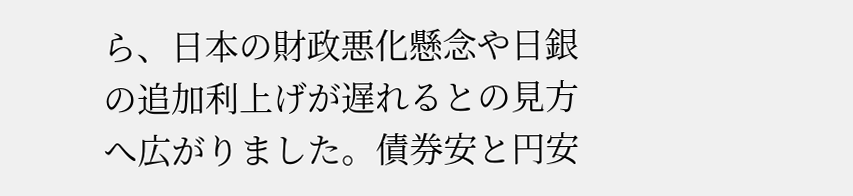ら、日本の財政悪化懸念や日銀の追加利上げが遅れるとの見方へ広がりました。債券安と円安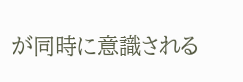が同時に意識される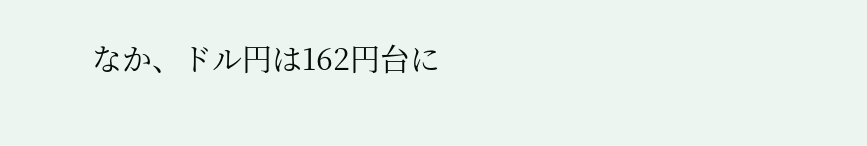なか、ドル円は162円台に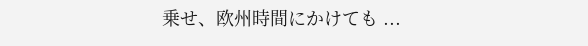乗せ、欧州時間にかけても ...